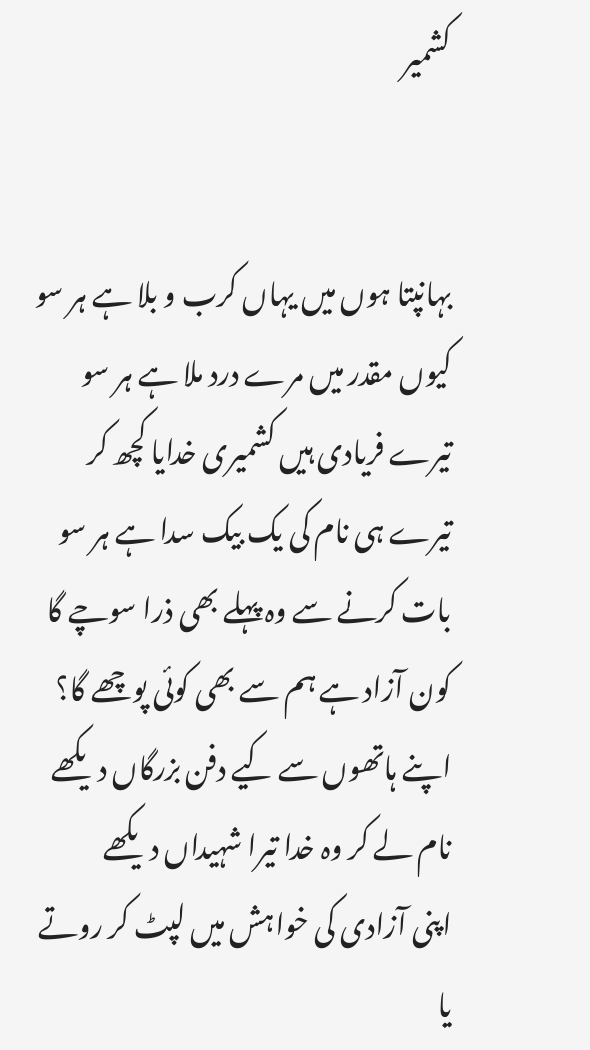کشمیر


بہانپتا ہوں میں یہاں کرب و بلا ہے ہر سو
کیوں مقدر میں مرے درد ملا ہے ہر سو
تیرے فریادی ہیں کشمیری خدایا کچھ کر
تیرے ہی نام کی یک بیک سدا ہے ہر سو
بات کرنے سے وہ پہلے بھی ذرا سوچے گا
کون آزاد ہے ہم سے بھی کوئی پوچھے گا؟
اپنے ہاتھوں سے کیے دفن بزرگاں دیکھے
نام لے کر وہ خدا تیرا شہیداں دیکھے
اپنی آزادی کی خواہش میں لپٹ کر روتے
یا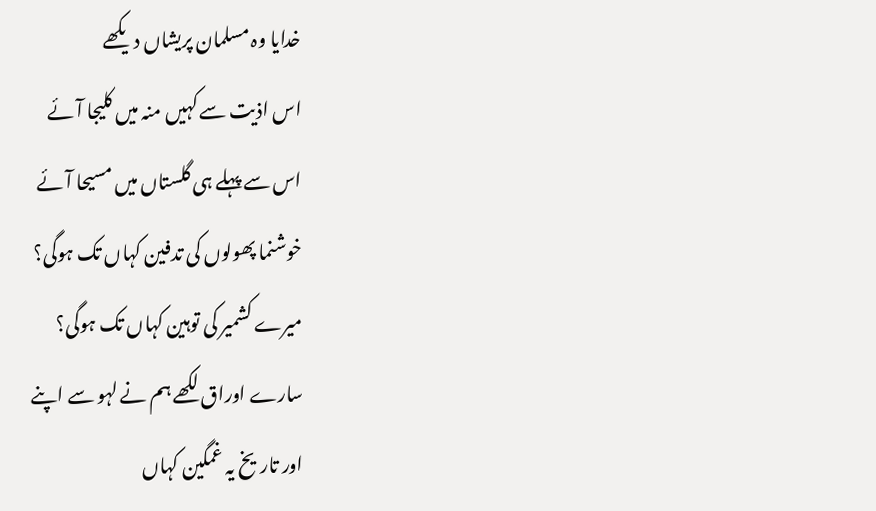خدایا وہ مسلمان پریشاں دیکھے
اس اذیت سے کہیں منہ میں کلیجا آئے
اس سے پہلے ہی گلستاں میں مسیحا آئے
خوشنما پھولوں کی تدفین کہاں تک ہوگی؟
میرے کشمیر کی توہین کہاں تک ہوگی؟
سارے اوراق لکھے ہم نے لہو سے اپنے
اور تاریخ یہ غمگین کہاں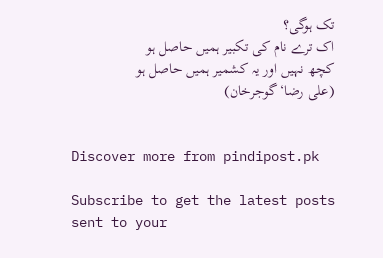تک ہوگی؟
اک ترے نام کی تکبیر ہمیں حاصل ہو
کچھ نہیں اور یہ کشمیر ہمیں حاصل ہو
(علی رضا‘گوجرخان)


Discover more from pindipost.pk

Subscribe to get the latest posts sent to your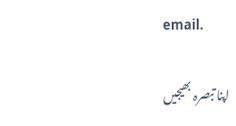email.

اپنا تبصرہ بھیجیں